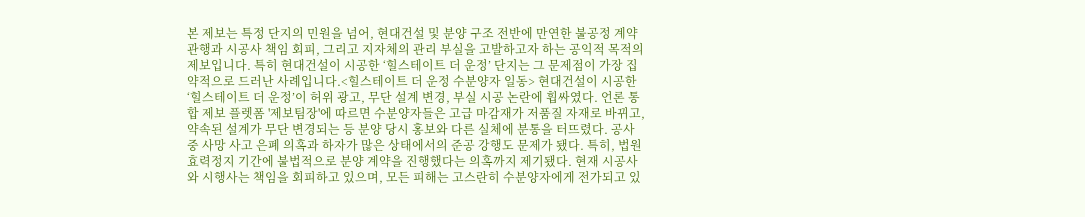본 제보는 특정 단지의 민원을 넘어, 현대건설 및 분양 구조 전반에 만연한 불공정 계약 관행과 시공사 책임 회피, 그리고 지자체의 관리 부실을 고발하고자 하는 공익적 목적의 제보입니다. 특히 현대건설이 시공한 ‘힐스테이트 더 운정’ 단지는 그 문제점이 가장 집약적으로 드러난 사례입니다.<힐스테이트 더 운정 수분양자 일동> 현대건설이 시공한 ‘힐스테이트 더 운정’이 허위 광고, 무단 설계 변경, 부실 시공 논란에 휩싸였다. 언론 통합 제보 플렛폼 '제보팀장'에 따르면 수분양자들은 고급 마감재가 저품질 자재로 바뀌고, 약속된 설계가 무단 변경되는 등 분양 당시 홍보와 다른 실체에 분통을 터뜨렸다. 공사 중 사망 사고 은폐 의혹과 하자가 많은 상태에서의 준공 강행도 문제가 됐다. 특히, 법원 효력정지 기간에 불법적으로 분양 계약을 진행했다는 의혹까지 제기됐다. 현재 시공사와 시행사는 책임을 회피하고 있으며, 모든 피해는 고스란히 수분양자에게 전가되고 있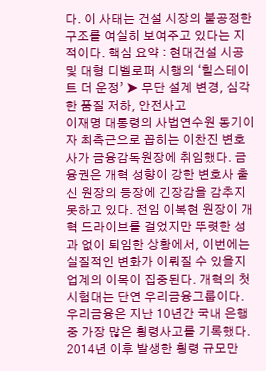다. 이 사태는 건설 시장의 불공정한 구조를 여실히 보여주고 있다는 지적이다. 핵심 요약 : 현대건설 시공 및 대형 디벨로퍼 시행의 ‘힐스테이트 더 운정’ ➤ 무단 설계 변경, 심각한 품질 저하, 안전사고
이재명 대통령의 사법연수원 동기이자 최측근으로 꼽히는 이찬진 변호사가 금융감독원장에 취임했다. 금융권은 개혁 성향이 강한 변호사 출신 원장의 등장에 긴장감을 감추지 못하고 있다. 전임 이복현 원장이 개혁 드라이브를 걸었지만 뚜렷한 성과 없이 퇴임한 상황에서, 이번에는 실질적인 변화가 이뤄질 수 있을지 업계의 이목이 집중된다. 개혁의 첫 시험대는 단연 우리금융그룹이다. 우리금융은 지난 10년간 국내 은행 중 가장 많은 횡령사고를 기록했다. 2014년 이후 발생한 횡령 규모만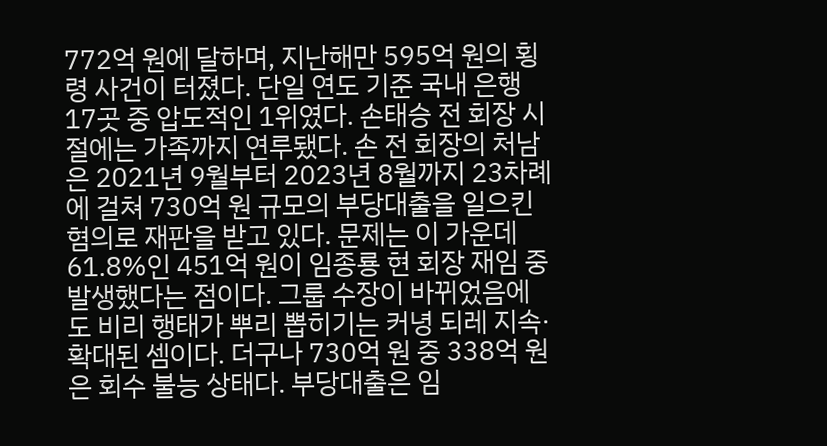772억 원에 달하며, 지난해만 595억 원의 횡령 사건이 터졌다. 단일 연도 기준 국내 은행 17곳 중 압도적인 1위였다. 손태승 전 회장 시절에는 가족까지 연루됐다. 손 전 회장의 처남은 2021년 9월부터 2023년 8월까지 23차례에 걸쳐 730억 원 규모의 부당대출을 일으킨 혐의로 재판을 받고 있다. 문제는 이 가운데 61.8%인 451억 원이 임종룡 현 회장 재임 중 발생했다는 점이다. 그룹 수장이 바뀌었음에도 비리 행태가 뿌리 뽑히기는 커녕 되레 지속·확대된 셈이다. 더구나 730억 원 중 338억 원은 회수 불능 상태다. 부당대출은 임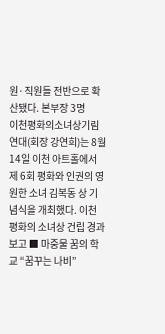원·직원들 전반으로 확산됐다. 본부장 3명
이천평화의소녀상기림연대(회장 강연희)는 8월 14일 이천 아트홀에서 제 6회 평화와 인권의 영원한 소녀 김복동 상 기념식을 개최했다. 이천 평화의 소녀상 건립 경과보고 ■ 마중물 꿈의 학교 “꿈꾸는 나비”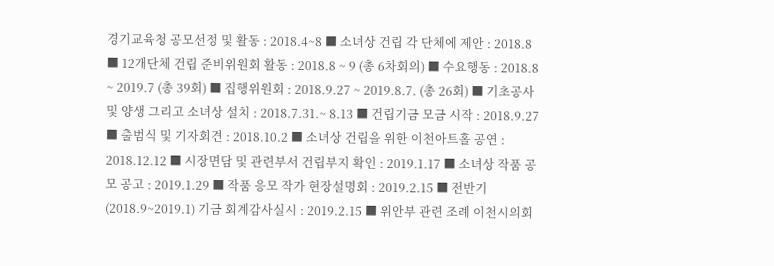경기교육청 공모선정 및 활동 : 2018.4~8 ■ 소녀상 건립 각 단체에 제안 : 2018.8 ■ 12개단체 건립 준비위원회 활동 : 2018.8 ~ 9 (총 6차회의) ■ 수요행동 : 2018.8 ~ 2019.7 (총 39회) ■ 집행위원회 : 2018.9.27 ~ 2019.8.7. (총 26회) ■ 기초공사 및 양생 그리고 소녀상 설치 : 2018.7.31.~ 8.13 ■ 건립기금 모금 시작 : 2018.9.27 ■ 출범식 및 기자회견 : 2018.10.2 ■ 소녀상 건립을 위한 이천아트홀 공연 : 2018.12.12 ■ 시장면담 및 관련부서 건립부지 확인 : 2019.1.17 ■ 소녀상 작품 공모 공고 : 2019.1.29 ■ 작품 응모 작가 현장설명회 : 2019.2.15 ■ 전반기(2018.9~2019.1) 기금 회계감사실시 : 2019.2.15 ■ 위안부 관련 조례 이천시의회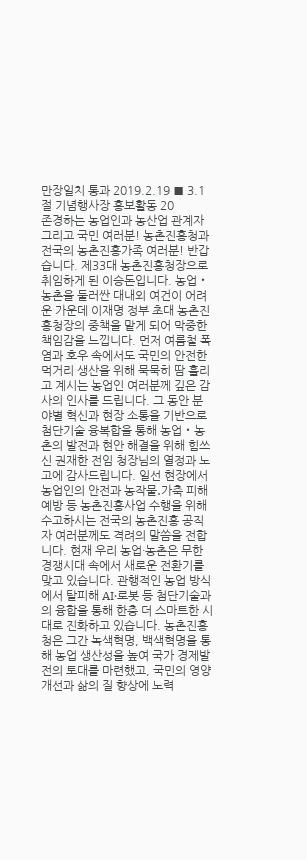만장일치 통과 2019.2.19 ■ 3.1절 기념행사장 홍보활동 20
존경하는 농업인과 농산업 관계자 그리고 국민 여러분! 농촌진흥청과 전국의 농촌진흥가족 여러분! 반갑습니다. 제33대 농촌진흥청장으로 취임하게 된 이승돈입니다. 농업‧농촌을 둘러싼 대내외 여건이 어려운 가운데 이재명 정부 초대 농촌진흥청장의 중책을 맡게 되어 막중한 책임감을 느낍니다. 먼저 여름철 폭염과 호우 속에서도 국민의 안전한 먹거리 생산을 위해 묵묵히 땀 흘리고 계시는 농업인 여러분께 깊은 감사의 인사를 드립니다. 그 동안 분야별 혁신과 현장 소통을 기반으로 첨단기술 융복합을 통해 농업‧농촌의 발전과 현안 해결을 위해 힘쓰신 권재한 전임 청장님의 열정과 노고에 감사드립니다. 일선 현장에서 농업인의 안전과 농작물․가축 피해 예방 등 농촌진흥사업 수행을 위해 수고하시는 전국의 농촌진흥 공직자 여러분께도 격려의 말씀을 전합니다. 현재 우리 농업·농촌은 무한경쟁시대 속에서 새로운 전환기를 맞고 있습니다. 관행적인 농업 방식에서 탈피해 AI‧로봇 등 첨단기술과의 융합을 통해 한층 더 스마트한 시대로 진화하고 있습니다. 농촌진흥청은 그간 녹색혁명, 백색혁명을 통해 농업 생산성을 높여 국가 경제발전의 토대를 마련했고, 국민의 영양 개선과 삶의 질 향상에 노력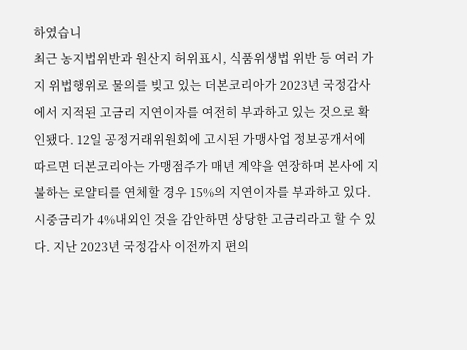하였습니
최근 농지법위반과 원산지 허위표시, 식품위생법 위반 등 여러 가지 위법행위로 물의를 빚고 있는 더본코리아가 2023년 국정감사에서 지적된 고금리 지연이자를 여전히 부과하고 있는 것으로 확인됐다. 12일 공정거래위원회에 고시된 가맹사업 정보공개서에 따르면 더본코리아는 가맹점주가 매년 계약을 연장하며 본사에 지불하는 로얄티를 연체할 경우 15%의 지연이자를 부과하고 있다. 시중금리가 4%내외인 것을 감안하면 상당한 고금리라고 할 수 있다. 지난 2023년 국정감사 이전까지 편의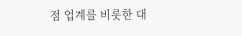점 업계를 비롯한 대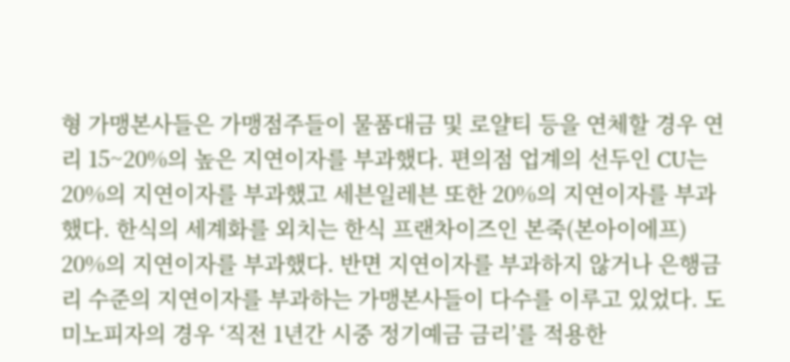형 가맹본사들은 가맹점주들이 물품대금 및 로얄티 등을 연체할 경우 연리 15~20%의 높은 지연이자를 부과했다. 편의점 업계의 선두인 CU는 20%의 지연이자를 부과했고 세븐일레븐 또한 20%의 지연이자를 부과했다. 한식의 세계화를 외치는 한식 프랜차이즈인 본죽(본아이에프) 20%의 지연이자를 부과했다. 반면 지연이자를 부과하지 않거나 은행금리 수준의 지연이자를 부과하는 가맹본사들이 다수를 이루고 있었다. 도미노피자의 경우 ‘직전 1년간 시중 정기예금 금리’를 적용한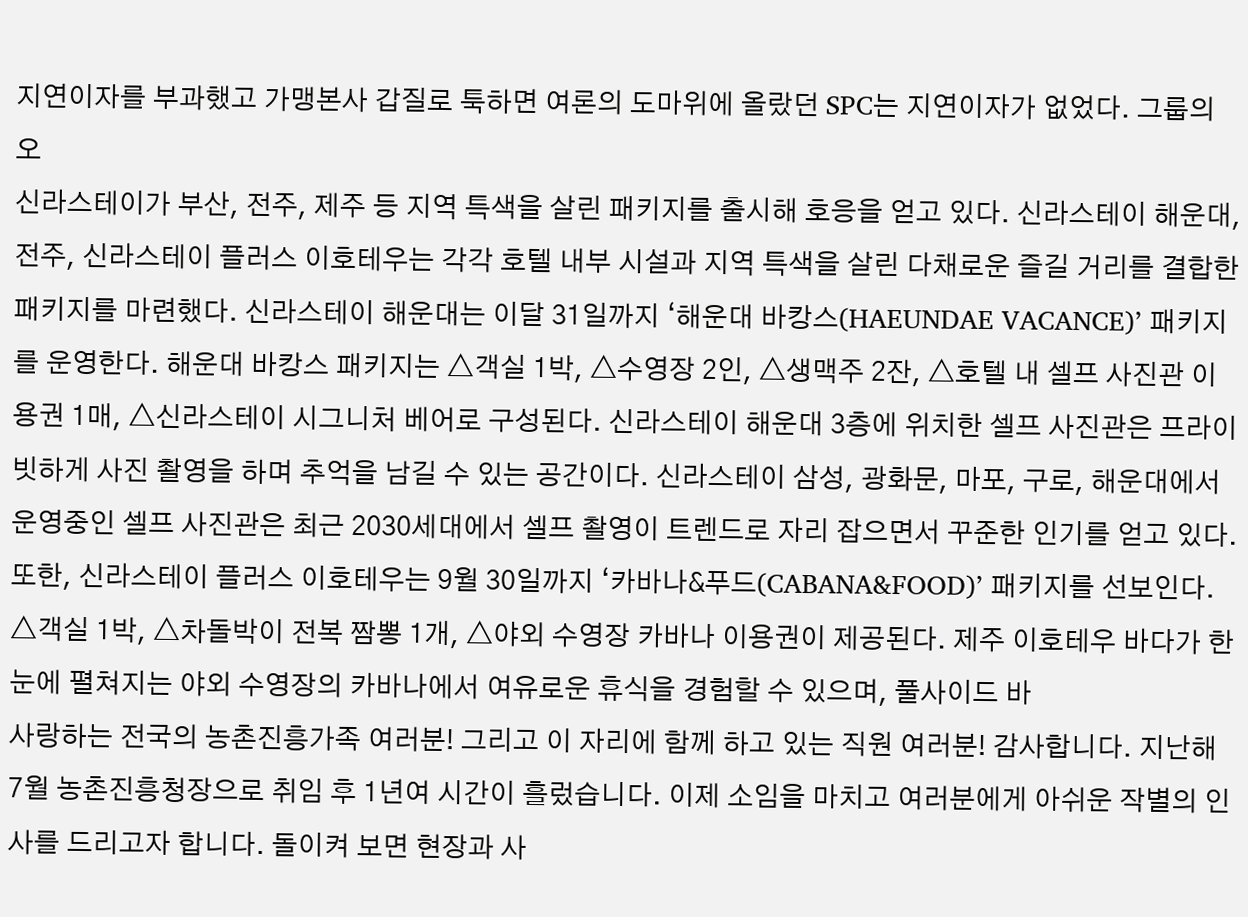지연이자를 부과했고 가맹본사 갑질로 툭하면 여론의 도마위에 올랐던 SPC는 지연이자가 없었다. 그룹의 오
신라스테이가 부산, 전주, 제주 등 지역 특색을 살린 패키지를 출시해 호응을 얻고 있다. 신라스테이 해운대, 전주, 신라스테이 플러스 이호테우는 각각 호텔 내부 시설과 지역 특색을 살린 다채로운 즐길 거리를 결합한 패키지를 마련했다. 신라스테이 해운대는 이달 31일까지 ‘해운대 바캉스(HAEUNDAE VACANCE)’ 패키지를 운영한다. 해운대 바캉스 패키지는 △객실 1박, △수영장 2인, △생맥주 2잔, △호텔 내 셀프 사진관 이용권 1매, △신라스테이 시그니처 베어로 구성된다. 신라스테이 해운대 3층에 위치한 셀프 사진관은 프라이빗하게 사진 촬영을 하며 추억을 남길 수 있는 공간이다. 신라스테이 삼성, 광화문, 마포, 구로, 해운대에서 운영중인 셀프 사진관은 최근 2030세대에서 셀프 촬영이 트렌드로 자리 잡으면서 꾸준한 인기를 얻고 있다. 또한, 신라스테이 플러스 이호테우는 9월 30일까지 ‘카바나&푸드(CABANA&FOOD)’ 패키지를 선보인다. △객실 1박, △차돌박이 전복 짬뽕 1개, △야외 수영장 카바나 이용권이 제공된다. 제주 이호테우 바다가 한눈에 펼쳐지는 야외 수영장의 카바나에서 여유로운 휴식을 경험할 수 있으며, 풀사이드 바
사랑하는 전국의 농촌진흥가족 여러분! 그리고 이 자리에 함께 하고 있는 직원 여러분! 감사합니다. 지난해 7월 농촌진흥청장으로 취임 후 1년여 시간이 흘렀습니다. 이제 소임을 마치고 여러분에게 아쉬운 작별의 인사를 드리고자 합니다. 돌이켜 보면 현장과 사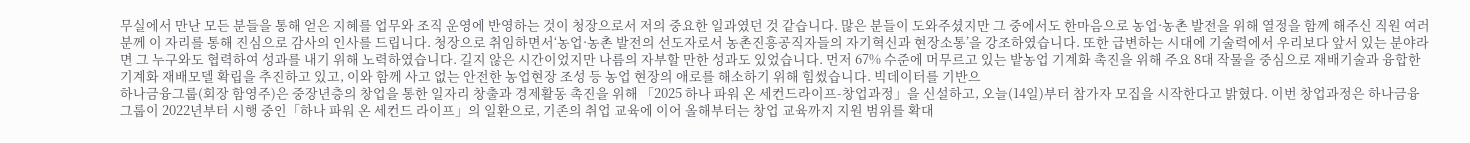무실에서 만난 모든 분들을 통해 얻은 지혜를 업무와 조직 운영에 반영하는 것이 청장으로서 저의 중요한 일과였던 것 같습니다. 많은 분들이 도와주셨지만 그 중에서도 한마음으로 농업·농촌 발전을 위해 열정을 함께 해주신 직원 여러분께 이 자리를 통해 진심으로 감사의 인사를 드립니다. 청장으로 취임하면서‘농업·농촌 발전의 선도자로서 농촌진흥공직자들의 자기혁신과 현장소통’을 강조하였습니다. 또한 급변하는 시대에 기술력에서 우리보다 앞서 있는 분야라면 그 누구와도 협력하여 성과를 내기 위해 노력하였습니다. 길지 않은 시간이었지만 나름의 자부할 만한 성과도 있었습니다. 먼저 67% 수준에 머무르고 있는 밭농업 기계화 촉진을 위해 주요 8대 작물을 중심으로 재배기술과 융합한 기계화 재배모델 확립을 추진하고 있고, 이와 함께 사고 없는 안전한 농업현장 조성 등 농업 현장의 애로를 해소하기 위해 힘썼습니다. 빅데이터를 기반으
하나금융그룹(회장 함영주)은 중장년층의 창업을 통한 일자리 창출과 경제활동 촉진을 위해 「2025 하나 파워 온 세컨드라이프-창업과정」을 신설하고, 오늘(14일)부터 참가자 모집을 시작한다고 밝혔다. 이번 창업과정은 하나금융그룹이 2022년부터 시행 중인「하나 파워 온 세컨드 라이프」의 일환으로, 기존의 취업 교육에 이어 올해부터는 창업 교육까지 지원 범위를 확대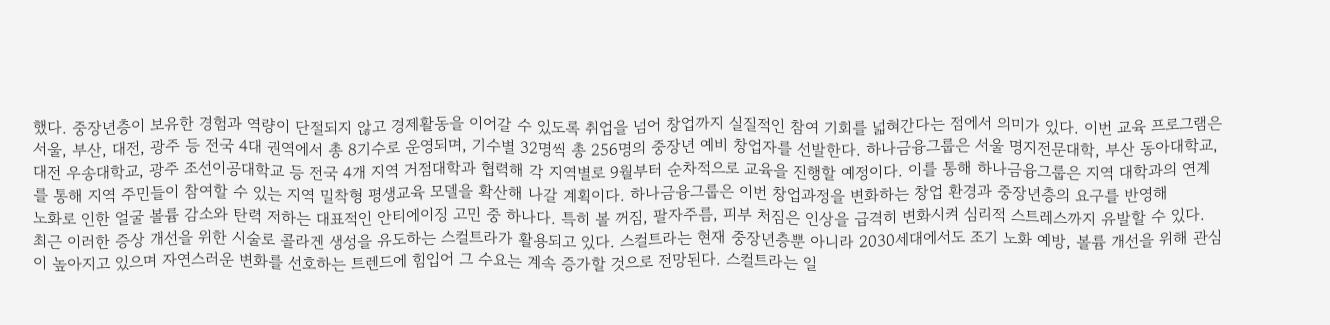했다. 중장년층이 보유한 경험과 역량이 단절되지 않고 경제활동을 이어갈 수 있도록 취업을 넘어 창업까지 실질적인 참여 기회를 넓혀간다는 점에서 의미가 있다. 이번 교육 프로그램은 서울, 부산, 대전, 광주 등 전국 4대 권역에서 총 8기수로 운영되며, 기수별 32명씩 총 256명의 중장년 예비 창업자를 선발한다. 하나금융그룹은 서울 명지전문대학, 부산 동아대학교, 대전 우송대학교, 광주 조선이공대학교 등 전국 4개 지역 거점대학과 협력해 각 지역별로 9월부터 순차적으로 교육을 진행할 예정이다. 이를 통해 하나금융그룹은 지역 대학과의 연계를 통해 지역 주민들이 참여할 수 있는 지역 밀착형 평생교육 모델을 확산해 나갈 계획이다. 하나금융그룹은 이번 창업과정을 변화하는 창업 환경과 중장년층의 요구를 반영해
노화로 인한 얼굴 볼륨 감소와 탄력 저하는 대표적인 안티에이징 고민 중 하나다. 특히 볼 꺼짐, 팔자주름, 피부 처짐은 인상을 급격히 변화시켜 심리적 스트레스까지 유발할 수 있다. 최근 이러한 증상 개선을 위한 시술로 콜라겐 생성을 유도하는 스컬트라가 활용되고 있다. 스컬트라는 현재 중장년층뿐 아니라 2030세대에서도 조기 노화 예방, 볼륨 개선을 위해 관심이 높아지고 있으며 자연스러운 변화를 선호하는 트렌드에 힘입어 그 수요는 계속 증가할 것으로 전망된다. 스컬트라는 일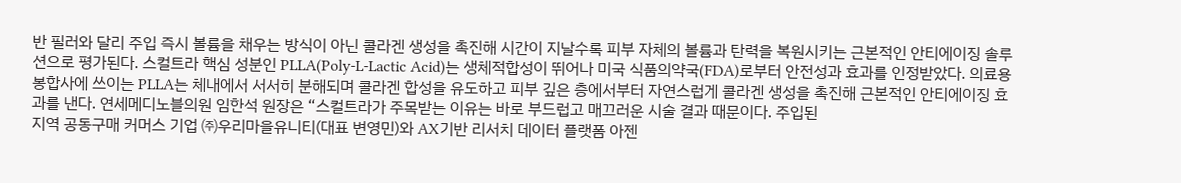반 필러와 달리 주입 즉시 볼륨을 채우는 방식이 아닌 콜라겐 생성을 촉진해 시간이 지날수록 피부 자체의 볼륨과 탄력을 복원시키는 근본적인 안티에이징 솔루션으로 평가된다. 스컬트라 핵심 성분인 PLLA(Poly-L-Lactic Acid)는 생체적합성이 뛰어나 미국 식품의약국(FDA)로부터 안전성과 효과를 인정받았다. 의료용 봉합사에 쓰이는 PLLA는 체내에서 서서히 분해되며 콜라겐 합성을 유도하고 피부 깊은 층에서부터 자연스럽게 콜라겐 생성을 촉진해 근본적인 안티에이징 효과를 낸다. 연세메디노블의원 임한석 원장은 “스컬트라가 주목받는 이유는 바로 부드럽고 매끄러운 시술 결과 때문이다. 주입된
지역 공동구매 커머스 기업 ㈜우리마을유니티(대표 변영민)와 AX기반 리서치 데이터 플랫폼 아젠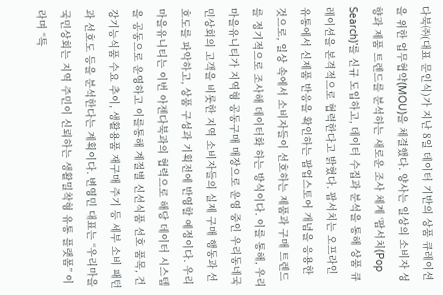다북㈜(대표 문인식)가 지난 8일 데이터 기반의 상품 큐레이션을 위한 업무협약(MOU)을 체결했다. 양사는 일상의 소비자 성향과 제품 트렌드를 분석하는 새로운 조사 체계 ‘팝서치(Pop Search)’를 신규 도입하고, 데이터 수집과 분석을 통해 상품 큐레이션을 본격적으로 협력한다고 밝혔다. 팝서치는 오프라인 유통에서 신제품 반응을 확인하는 팝업스토어 개념을 응용한 것으로, 일상 속에서 소비자들이 선호하는 제품과 구매 트렌드를 정기적으로 조사해 데이터화 하는 방식이다. 이를 통해, 우리마을유니티가 지역형 공동구매 매장으로 운영 중인 우리동네국민상회의 고객을 비롯한 지역 소비자들의 실제 구매 행동과 선호도를 파악하고, 상품 구성과 기획전에 반영할 예정이다. 우리마을유니티는 이번 아젠다북과의 협력으로 해당 데이터 시스템을 공동으로 운영하고 이를통해 계절별 신선식품 선호 품목, 건강기능식품 수요 추이, 생활용품 재구매 주기 등 세부 소비 패턴과 선호도 등을 분석한다는 계획이다. 변영민 대표는 “우리마을국민상회는 지역 주민이 신뢰하는 생활밀착형 유통 플랫폼” 이라며 “특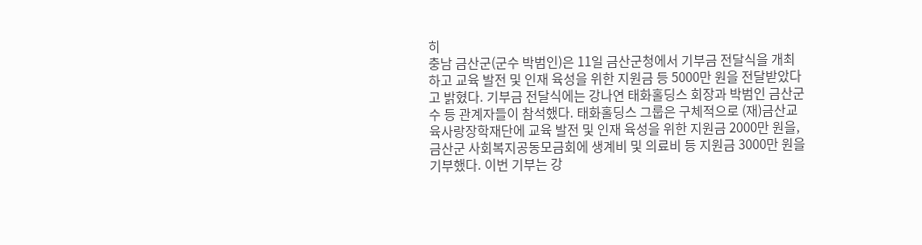히
충남 금산군(군수 박범인)은 11일 금산군청에서 기부금 전달식을 개최하고 교육 발전 및 인재 육성을 위한 지원금 등 5000만 원을 전달받았다고 밝혔다. 기부금 전달식에는 강나연 태화홀딩스 회장과 박범인 금산군수 등 관계자들이 참석했다. 태화홀딩스 그룹은 구체적으로 (재)금산교육사랑장학재단에 교육 발전 및 인재 육성을 위한 지원금 2000만 원을, 금산군 사회복지공동모금회에 생계비 및 의료비 등 지원금 3000만 원을 기부했다. 이번 기부는 강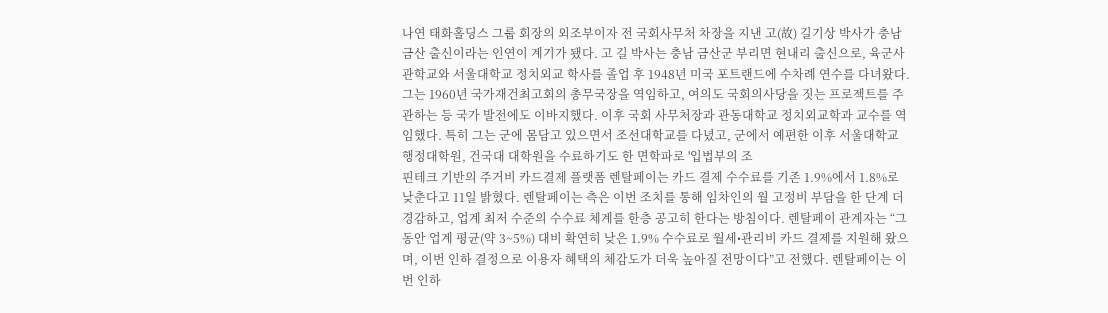나연 태화홀딩스 그룹 회장의 외조부이자 전 국회사무처 차장을 지낸 고(故) 길기상 박사가 충남 금산 출신이라는 인연이 계기가 됐다. 고 길 박사는 충남 금산군 부리면 현내리 출신으로, 육군사관학교와 서울대학교 정치외교 학사를 졸업 후 1948년 미국 포트랜드에 수차례 연수를 다녀왔다. 그는 1960년 국가재건최고회의 총무국장을 역임하고, 여의도 국회의사당을 짓는 프로젝트를 주관하는 등 국가 발전에도 이바지했다. 이후 국회 사무처장과 관동대학교 정치외교학과 교수를 역임했다. 특히 그는 군에 몸담고 있으면서 조선대학교를 다녔고, 군에서 예편한 이후 서울대학교 행정대학원, 건국대 대학원을 수료하기도 한 면학파로 '입법부의 조
핀테크 기반의 주거비 카드결제 플랫폼 렌탈페이는 카드 결제 수수료를 기존 1.9%에서 1.8%로 낮춘다고 11일 밝혔다. 렌탈페이는 측은 이번 조치를 통해 임차인의 월 고정비 부담을 한 단계 더 경감하고, 업계 최저 수준의 수수료 체계를 한층 공고히 한다는 방침이다. 렌탈페이 관계자는 “그동안 업계 평균(약 3~5%) 대비 확연히 낮은 1.9% 수수료로 월세•관리비 카드 결제를 지원해 왔으며, 이번 인하 결정으로 이용자 혜택의 체감도가 더욱 높아질 전망이다”고 전했다. 렌탈페이는 이번 인하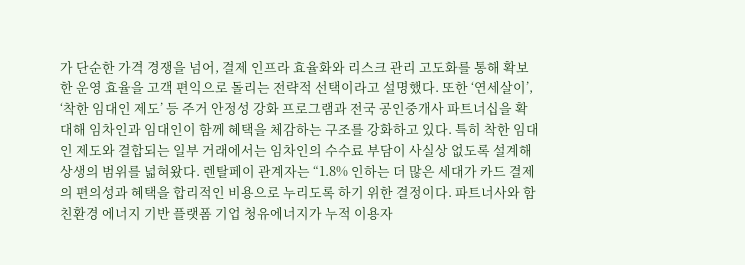가 단순한 가격 경쟁을 넘어, 결제 인프라 효율화와 리스크 관리 고도화를 통해 확보한 운영 효율을 고객 편익으로 돌리는 전략적 선택이라고 설명했다. 또한 ‘연세살이’, ‘착한 임대인 제도’ 등 주거 안정성 강화 프로그램과 전국 공인중개사 파트너십을 확대해 임차인과 임대인이 함께 혜택을 체감하는 구조를 강화하고 있다. 특히 착한 임대인 제도와 결합되는 일부 거래에서는 임차인의 수수료 부담이 사실상 없도록 설계해 상생의 범위를 넓혀왔다. 렌탈페이 관계자는 “1.8% 인하는 더 많은 세대가 카드 결제의 편의성과 혜택을 합리적인 비용으로 누리도록 하기 위한 결정이다. 파트너사와 함
친환경 에너지 기반 플랫폼 기업 청유에너지가 누적 이용자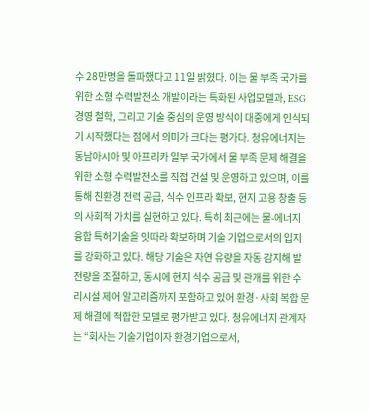수 28만명을 돌파했다고 11일 밝혔다. 이는 물 부족 국가를 위한 소형 수력발전소 개발이라는 특화된 사업모델과, ESG 경영 철학, 그리고 기술 중심의 운영 방식이 대중에게 인식되기 시작했다는 점에서 의미가 크다는 평가다. 청유에너지는 동남아시아 및 아프리카 일부 국가에서 물 부족 문제 해결을 위한 소형 수력발전소를 직접 건설 및 운영하고 있으며, 이를 통해 친환경 전력 공급, 식수 인프라 확보, 현지 고용 창출 등의 사회적 가치를 실현하고 있다. 특히 최근에는 물-에너지 융합 특허기술을 잇따라 확보하며 기술 기업으로서의 입지를 강화하고 있다. 해당 기술은 자연 유량을 자동 감지해 발전량을 조절하고, 동시에 현지 식수 공급 및 관개를 위한 수리시설 제어 알고리즘까지 포함하고 있어 환경·사회 복합 문제 해결에 적합한 모델로 평가받고 있다. 청유에너지 관계자는 “회사는 기술기업이자 환경기업으로서,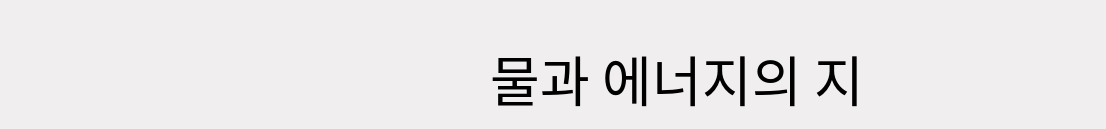물과 에너지의 지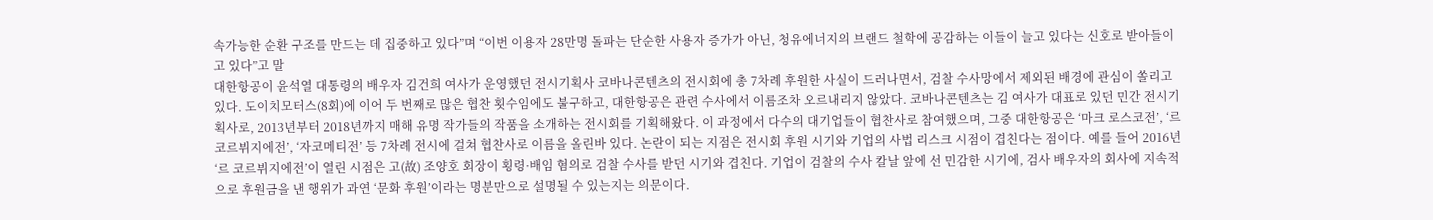속가능한 순환 구조를 만드는 데 집중하고 있다”며 “이번 이용자 28만명 돌파는 단순한 사용자 증가가 아닌, 청유에너지의 브랜드 철학에 공감하는 이들이 늘고 있다는 신호로 받아들이고 있다”고 말
대한항공이 윤석열 대통령의 배우자 김건희 여사가 운영했던 전시기획사 코바나콘텐츠의 전시회에 총 7차례 후원한 사실이 드러나면서, 검찰 수사망에서 제외된 배경에 관심이 쏠리고 있다. 도이치모터스(8회)에 이어 두 번째로 많은 협찬 횟수임에도 불구하고, 대한항공은 관련 수사에서 이름조차 오르내리지 않았다. 코바나콘텐츠는 김 여사가 대표로 있던 민간 전시기획사로, 2013년부터 2018년까지 매해 유명 작가들의 작품을 소개하는 전시회를 기획해왔다. 이 과정에서 다수의 대기업들이 협찬사로 참여했으며, 그중 대한항공은 ‘마크 로스코전’, ‘르 코르뷔지에전’, ‘자코메티전’ 등 7차례 전시에 걸쳐 협찬사로 이름을 올린바 있다. 논란이 되는 지점은 전시회 후원 시기와 기업의 사법 리스크 시점이 겹친다는 점이다. 예를 들어 2016년 ‘르 코르뷔지에전’이 열린 시점은 고(故) 조양호 회장이 횡령·배임 혐의로 검찰 수사를 받던 시기와 겹친다. 기업이 검찰의 수사 칼날 앞에 선 민감한 시기에, 검사 배우자의 회사에 지속적으로 후원금을 낸 행위가 과연 ‘문화 후원’이라는 명분만으로 설명될 수 있는지는 의문이다.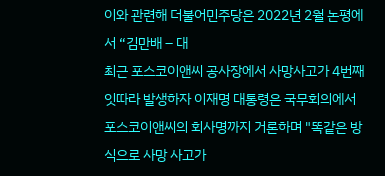이와 관련해 더불어민주당은 2022년 2월 논평에서 “김만배 – 대
최근 포스코이앤씨 공사장에서 사망사고가 4번째 잇따라 발생하자 이재명 대통령은 국무회의에서 포스코이앤씨의 회사명까지 거론하며 "똑같은 방식으로 사망 사고가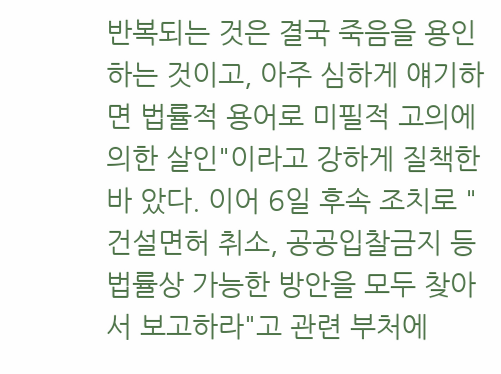반복되는 것은 결국 죽음을 용인하는 것이고, 아주 심하게 얘기하면 법률적 용어로 미필적 고의에 의한 살인"이라고 강하게 질책한바 았다. 이어 6일 후속 조치로 "건설면허 취소, 공공입찰금지 등 법률상 가능한 방안을 모두 찾아서 보고하라"고 관련 부처에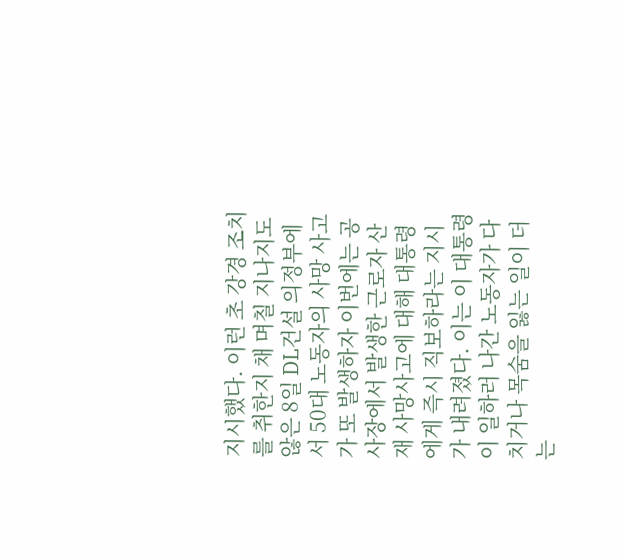지시했다. 이런 초 강경 조치를 취한지 채 며칠 지나지도 않은 8일 DL건설 의정부에서 50대 노동자의 사망 사고가 또 발생하자 이번에는 공사장에서 발생한 근로자 산재 사망사고에 대해 대통령에게 즉시 직보하라는 지시가 내려졌다. 이는 이 대통령이 일하러 나간 노동자가 다치거나 목숨을 잃는 일이 더는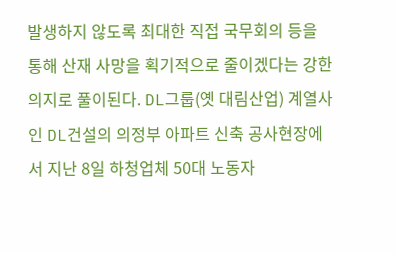발생하지 않도록 최대한 직접 국무회의 등을 통해 산재 사망을 획기적으로 줄이겠다는 강한 의지로 풀이된다. DL그룹(옛 대림산업) 계열사인 DL건설의 의정부 아파트 신축 공사현장에서 지난 8일 하청업체 50대 노동자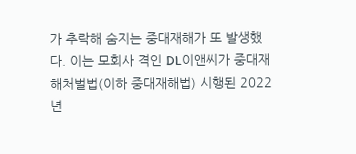가 추락해 숨지는 중대재해가 또 발생했다. 이는 모회사 격인 DL이앤씨가 중대재해처벌법(이하 중대재해법) 시행된 2022년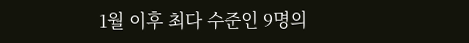1월 이후 최다 수준인 9명의